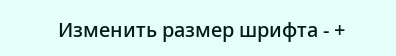Изменить размер шрифта - +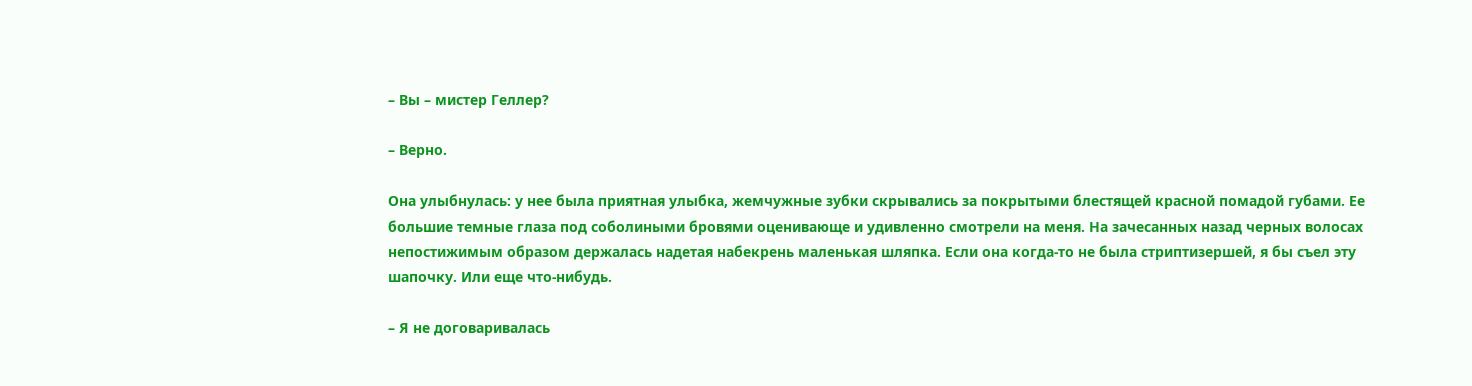– Вы – мистер Геллер?

– Верно.

Она улыбнулась: у нее была приятная улыбка, жемчужные зубки скрывались за покрытыми блестящей красной помадой губами. Ее большие темные глаза под соболиными бровями оценивающе и удивленно смотрели на меня. На зачесанных назад черных волосах непостижимым образом держалась надетая набекрень маленькая шляпка. Если она когда-то не была стриптизершей, я бы съел эту шапочку. Или еще что-нибудь.

– Я не договаривалась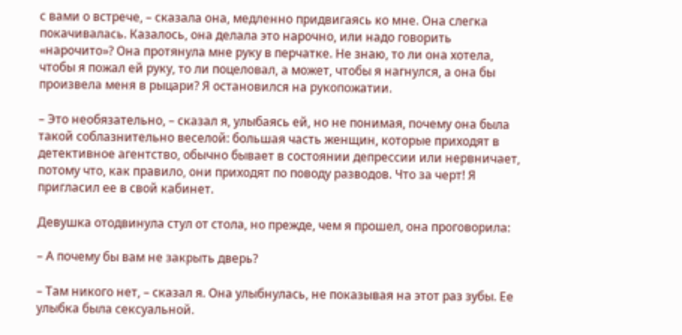с вами о встрече, – сказала она, медленно придвигаясь ко мне. Она слегка покачивалась. Казалось, она делала это нарочно, или надо говорить «нарочито»? Она протянула мне руку в перчатке. Не знаю, то ли она хотела, чтобы я пожал ей руку, то ли поцеловал, а может, чтобы я нагнулся, а она бы произвела меня в рыцари? Я остановился на рукопожатии.

– Это необязательно, – сказал я, улыбаясь ей, но не понимая, почему она была такой соблазнительно веселой: большая часть женщин, которые приходят в детективное агентство, обычно бывает в состоянии депрессии или нервничает, потому что, как правило, они приходят по поводу разводов. Что за черт! Я пригласил ее в свой кабинет.

Девушка отодвинула стул от стола, но прежде, чем я прошел, она проговорила:

– А почему бы вам не закрыть дверь?

– Там никого нет, – сказал я. Она улыбнулась, не показывая на этот раз зубы. Ее улыбка была сексуальной.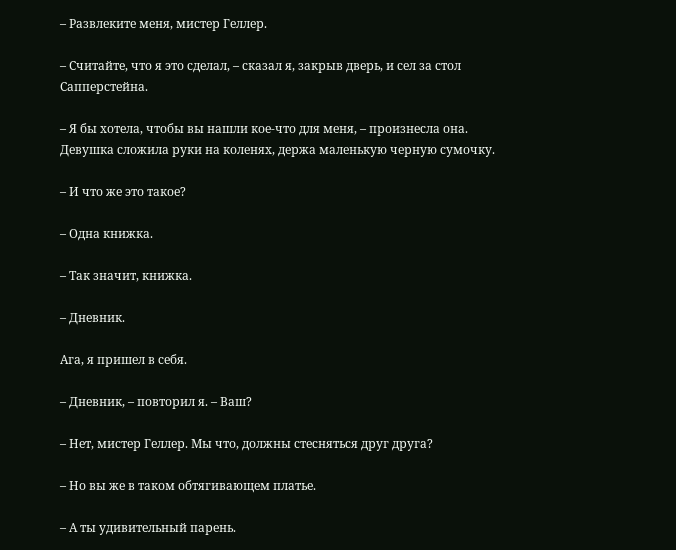– Развлеките меня, мистер Геллер.

– Считайте, что я это сделал, – сказал я, закрыв дверь, и сел за стол Сапперстейна.

– Я бы хотела, чтобы вы нашли кое-что для меня, – произнесла она. Девушка сложила руки на коленях, держа маленькую черную сумочку.

– И что же это такое?

– Одна книжка.

– Так значит, книжка.

– Дневник.

Ага, я пришел в себя.

– Дневник, – повторил я. – Ваш?

– Нет, мистер Геллер. Мы что, должны стесняться друг друга?

– Но вы же в таком обтягивающем платье.

– А ты удивительный парень.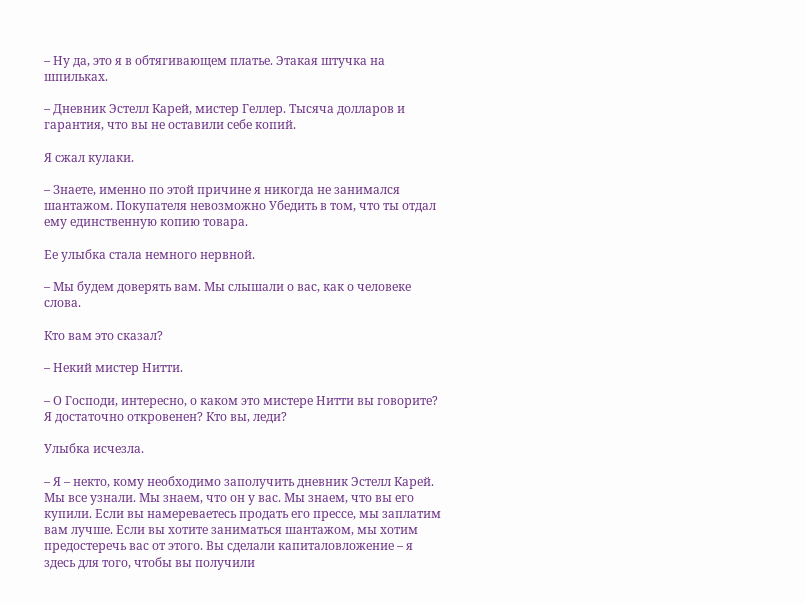– Ну да, это я в обтягивающем платье. Этакая штучка на шпильках.

– Дневник Эстелл Карей, мистер Геллер. Тысяча долларов и гарантия, что вы не оставили себе копий.

Я сжал кулаки.

– Знаете, именно по этой причине я никогда не занимался шантажом. Покупателя невозможно Убедить в том, что ты отдал ему единственную копию товара.

Ее улыбка стала немного нервной.

– Мы будем доверять вам. Мы слышали о вас, как о человеке слова.

Кто вам это сказал?

– Некий мистер Нитти.

– О Господи, интересно, о каком это мистере Нитти вы говорите? Я достаточно откровенен? Кто вы, леди?

Улыбка исчезла.

– Я – некто, кому необходимо заполучить дневник Эстелл Карей. Мы все узнали. Мы знаем, что он у вас. Мы знаем, что вы его купили. Если вы намереваетесь продать его прессе, мы заплатим вам лучше. Если вы хотите заниматься шантажом, мы хотим предостеречь вас от этого. Вы сделали капиталовложение – я здесь для того, чтобы вы получили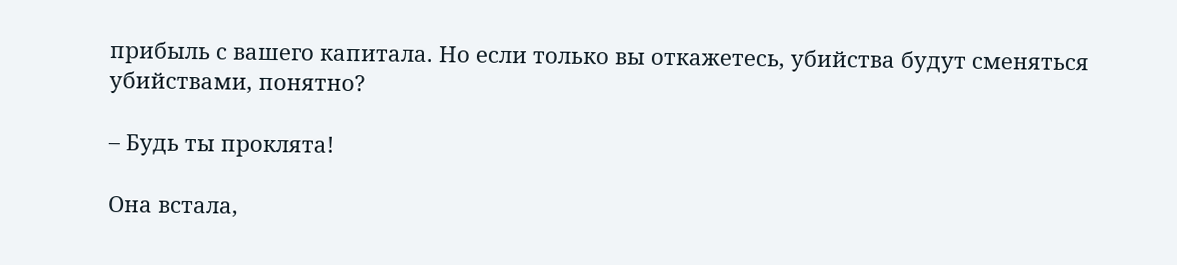прибыль с вашего капитала. Но если только вы откажетесь, убийства будут сменяться убийствами, понятно?

– Будь ты проклята!

Она встала,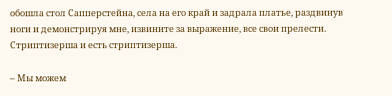обошла стол Сапперстейна, села на его край и задрала платье, раздвинув ноги и демонстрируя мне, извините за выражение, все свои прелести. Стриптизерша и есть стриптизерша.

– Мы можем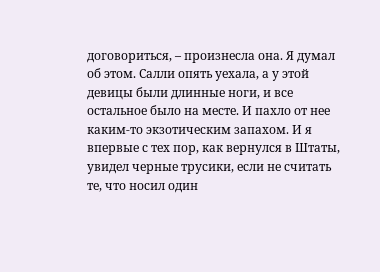договориться, – произнесла она. Я думал об этом. Салли опять уехала, а у этой девицы были длинные ноги, и все остальное было на месте. И пахло от нее каким-то экзотическим запахом. И я впервые с тех пор, как вернулся в Штаты, увидел черные трусики, если не считать те, что носил один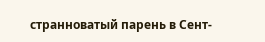странноватый парень в Сент-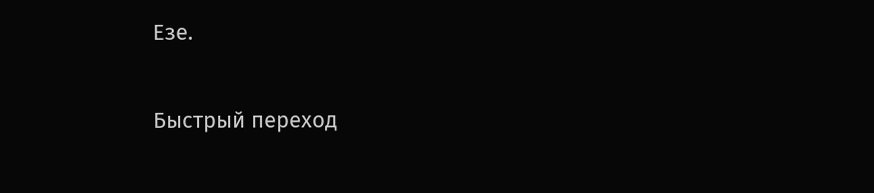Езе.

Быстрый переход